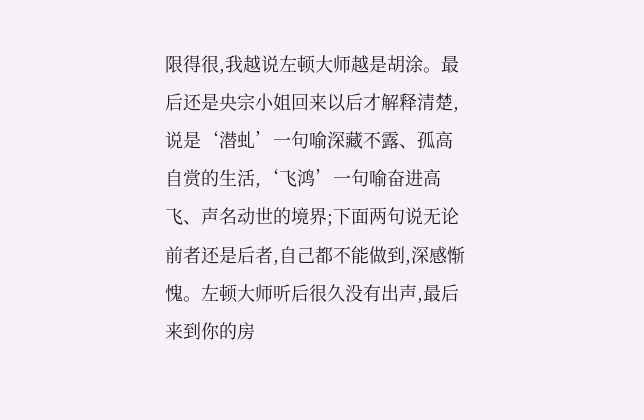限得很,我越说左顿大师越是胡涂。最后还是央宗小姐回来以后才解释清楚,说是‘潜虬’一句喻深藏不露、孤高自赏的生活,‘飞鸿’一句喻奋进高飞、声名动世的境界;下面两句说无论前者还是后者,自己都不能做到,深感惭愧。左顿大师听后很久没有出声,最后来到你的房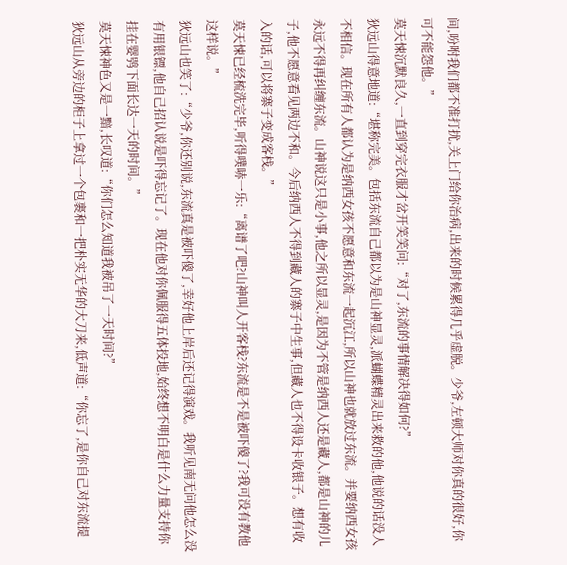间,吩咐我们都不准打扰,关上门给你治病,出来的时候累得几乎虚脱。少爷,左顿大师对你真的很好,你可不能怨他。”
莫天悚沉默良久,一直到穿完衣服才岔开笑笑问:“对了,东流的事情解决得如何?”
狄远山得意地道:“堪称完美。包括东流自己都以为是山神显灵,派蝴蝶精灵出来救的他,他说的话没人不相信。现在所有人都认为是纳西女孩不愿意和东流一起沉江,所以山神也就放过东流。并要纳西女孩永远不得再纠缠东流。山神说这只是小事,他之所以显灵,是因为不管是纳西人还是藏人,都是山神的儿子,他不愿意看见两边不和。今后纳西人不得到藏人的寨子中生事,但藏人也不得设卡收银子。想有收入的话,可以将寨子变成客栈。”
莫天悚已经梳洗完毕,听得噗哧一乐:“离谱了吧?山神叫人开客栈?东流是不是被吓傻了?我可没有教他这样说。”
狄远山也笑了:“少爷,你还别说,东流真是被吓傻了,幸好他上岸后还记得演戏。我听见南无问他怎么没有用银镖,他自己招认说是吓得忘记了。现在他对你佩服得五体投地,始终想不明白是什么力量支持你挂在婴鸮下面长达一天的时间。”
莫天悚神色又是一黯,长叹道:“你们怎么知道我被吊了一天时间?”
狄远山从旁边的柜子上拿过一个包裹和一把朴实无华的大刀来,低声道:“你忘了,是你自己对东流提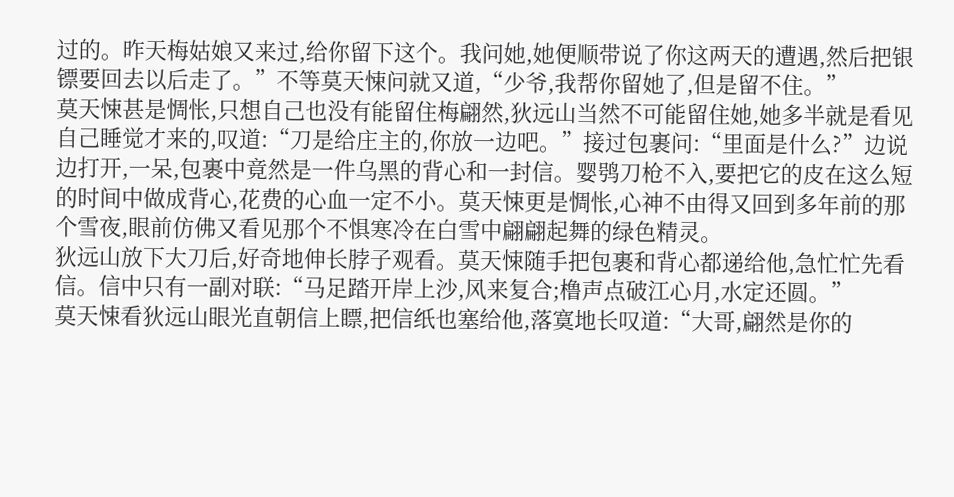过的。昨天梅姑娘又来过,给你留下这个。我问她,她便顺带说了你这两天的遭遇,然后把银镖要回去以后走了。”不等莫天悚问就又道,“少爷,我帮你留她了,但是留不住。”
莫天悚甚是惆怅,只想自己也没有能留住梅翩然,狄远山当然不可能留住她,她多半就是看见自己睡觉才来的,叹道:“刀是给庄主的,你放一边吧。”接过包裹问:“里面是什么?”边说边打开,一呆,包裹中竟然是一件乌黑的背心和一封信。婴鸮刀枪不入,要把它的皮在这么短的时间中做成背心,花费的心血一定不小。莫天悚更是惆怅,心神不由得又回到多年前的那个雪夜,眼前仿佛又看见那个不惧寒冷在白雪中翩翩起舞的绿色精灵。
狄远山放下大刀后,好奇地伸长脖子观看。莫天悚随手把包裹和背心都递给他,急忙忙先看信。信中只有一副对联:“马足踏开岸上沙,风来复合;橹声点破江心月,水定还圆。”
莫天悚看狄远山眼光直朝信上瞟,把信纸也塞给他,落寞地长叹道:“大哥,翩然是你的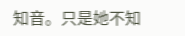知音。只是她不知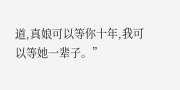道,真娘可以等你十年,我可以等她一辈子。”